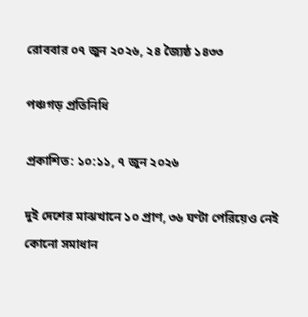রোববার ০৭ জুন ২০২৬, ২৪ জ্যৈষ্ঠ ১৪৩৩

পঞ্চগড় প্রতিনিধি

প্রকাশিত: ১০:১১, ৭ জুন ২০২৬

দুই দেশের মাঝখানে ১০ প্রাণ, ৩৬ ঘণ্টা পেরিয়েও নেই কোনো সমাধান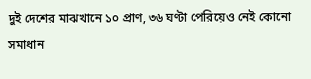দুই দেশের মাঝখানে ১০ প্রাণ, ৩৬ ঘণ্টা পেরিয়েও নেই কোনো সমাধান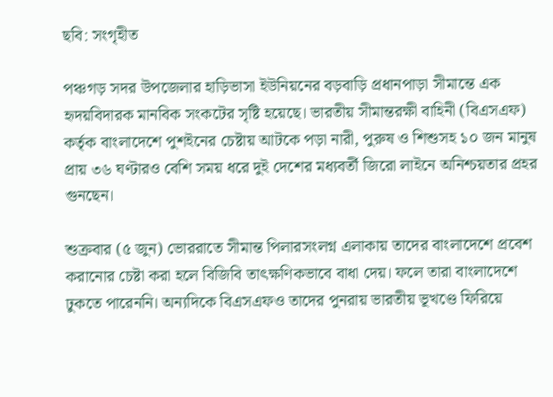ছবি: সংগৃহীত

পঞ্চগড় সদর উপজেলার হাড়িভাসা ইউনিয়নের বড়বাড়ি প্রধানপাড়া সীমান্তে এক হৃদয়বিদারক মানবিক সংকটের সৃষ্টি হয়েছে। ভারতীয় সীমান্তরক্ষী বাহিনী (বিএসএফ) কর্তৃক বাংলাদেশে পুশইনের চেষ্টায় আটকে পড়া নারী, পুরুষ ও শিশুসহ ১০ জন মানুষ প্রায় ৩৬ ঘণ্টারও বেশি সময় ধরে দুই দেশের মধ্যবর্তী জিরো লাইনে অনিশ্চয়তার প্রহর গুনছেন।

শুক্রবার (৫ জুন) ভোররাতে সীমান্ত পিলারসংলগ্ন এলাকায় তাদের বাংলাদেশে প্রবেশ করানোর চেষ্টা করা হলে বিজিবি তাৎক্ষণিকভাবে বাধা দেয়। ফলে তারা বাংলাদেশে ঢুকতে পারেননি। অন্যদিকে বিএসএফও তাদের পুনরায় ভারতীয় ভূখণ্ডে ফিরিয়ে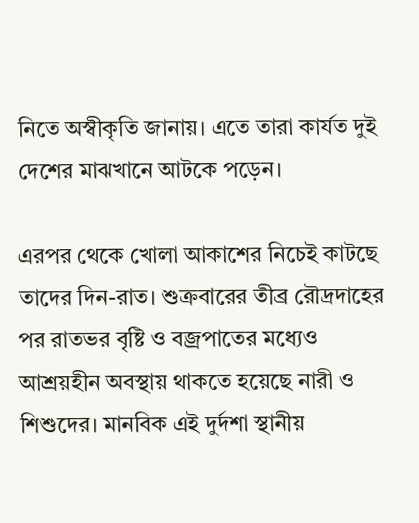নিতে অস্বীকৃতি জানায়। এতে তারা কার্যত দুই দেশের মাঝখানে আটকে পড়েন।

এরপর থেকে খোলা আকাশের নিচেই কাটছে তাদের দিন-রাত। শুক্রবারের তীব্র রৌদ্রদাহের পর রাতভর বৃষ্টি ও বজ্রপাতের মধ্যেও আশ্রয়হীন অবস্থায় থাকতে হয়েছে নারী ও শিশুদের। মানবিক এই দুর্দশা স্থানীয়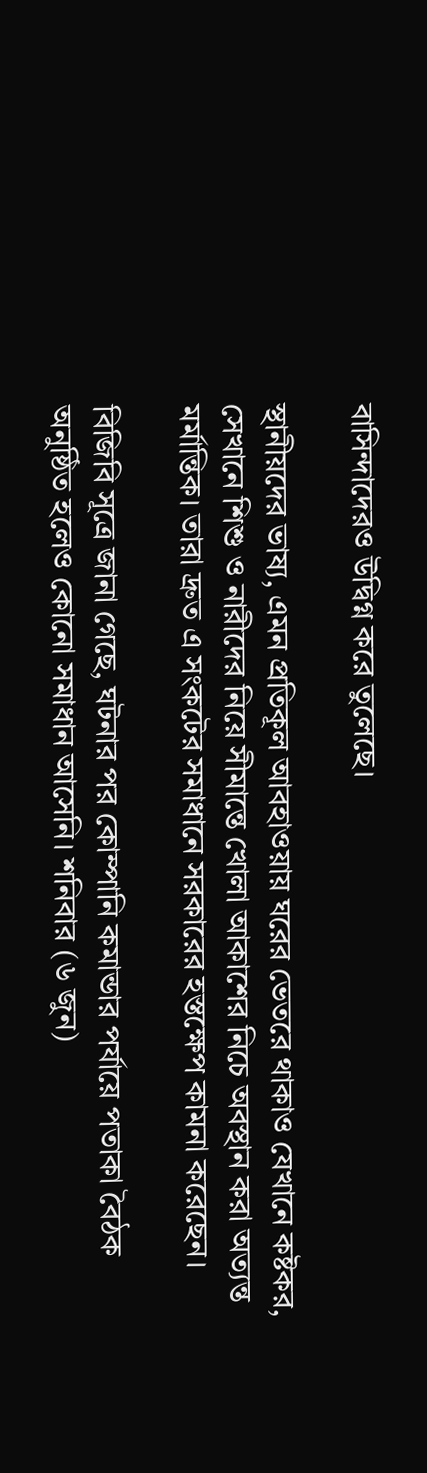বাসিন্দাদেরও উদ্বিগ্ন করে তুলেছে।

স্থানীয়দের ভাষ্য, এমন প্রতিকূল আবহাওয়ায় ঘরের ভেতরে থাকাও যেখানে কষ্টকর, সেখানে শিশু ও নারীদের নিয়ে সীমান্তে খোলা আকাশের নিচে অবস্থান করা অত্যন্ত মর্মান্তিক। তারা দ্রুত এ সংকটের সমাধানে সরকারের হস্তক্ষেপ কামনা করেছেন।

বিজিবি সূত্রে জানা গেছে, ঘটনার পর কোম্পানি কমান্ডার পর্যায়ে পতাকা বৈঠক অনুষ্ঠিত হলেও কোনো সমাধান আসেনি। শনিবার (৬ জুন)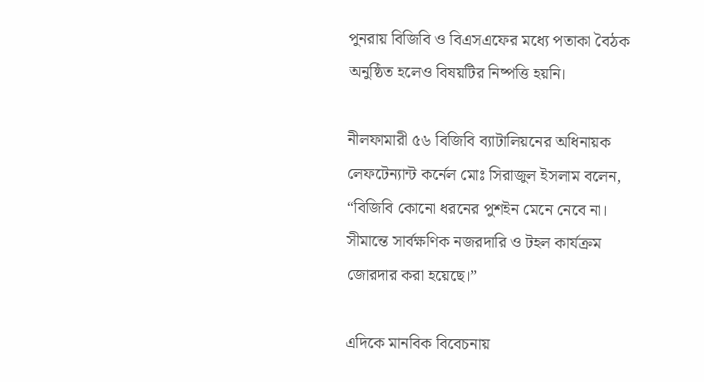পুনরায় বিজিবি ও বিএসএফের মধ্যে পতাকা বৈঠক অনুষ্ঠিত হলেও বিষয়টির নিষ্পত্তি হয়নি।

নীলফামারী ৫৬ বিজিবি ব্যাটালিয়নের অধিনায়ক লেফটেন্যান্ট কর্নেল মোঃ সিরাজুল ইসলাম বলেন, “বিজিবি কোনো ধরনের পুশইন মেনে নেবে না। সীমান্তে সার্বক্ষণিক নজরদারি ও টহল কার্যক্রম জোরদার করা হয়েছে।”

এদিকে মানবিক বিবেচনায়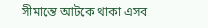সীমান্তে আটকে থাকা এসব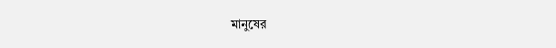মানুষের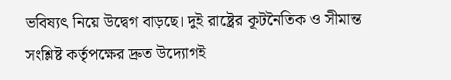ভবিষ্যৎ নিয়ে উদ্বেগ বাড়ছে। দুই রাষ্ট্রের কূটনৈতিক ও সীমান্ত সংশ্লিষ্ট কর্তৃপক্ষের দ্রুত উদ্যোগই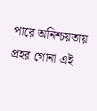পারে অনিশ্চয়তায় প্রহর গোনা এই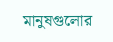মানুষগুলোর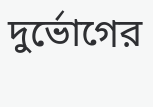দুর্ভোগের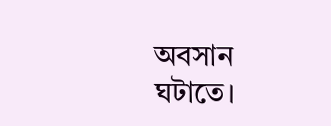অবসান ঘটাতে।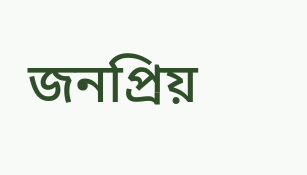জনপ্রিয়